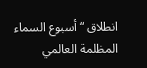انطلاق “أسبوع السماء المظلمة العالمي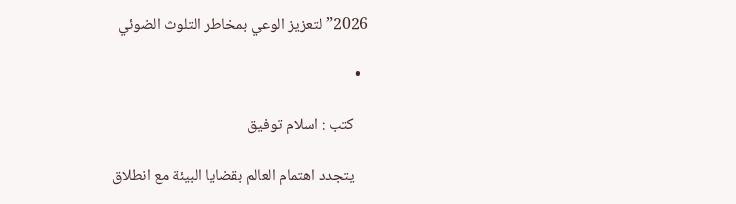2026” لتعزيز الوعي بمخاطر التلوث الضوئي

  •

    كتب : اسلام توفيق

    يتجدد اهتمام العالم بقضايا البيئة مع انطلاق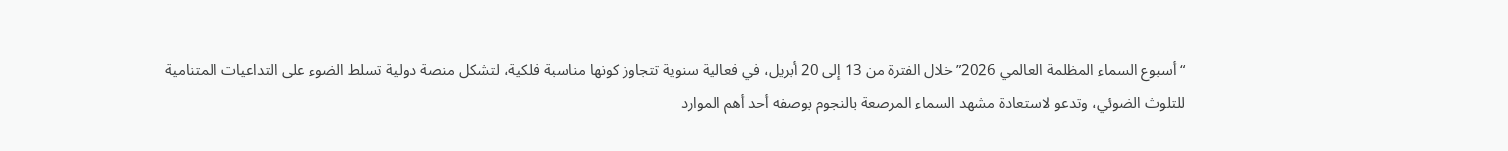“أسبوع السماء المظلمة العالمي 2026” خلال الفترة من 13 إلى 20 أبريل، في فعالية سنوية تتجاوز كونها مناسبة فلكية، لتشكل منصة دولية تسلط الضوء على التداعيات المتنامية للتلوث الضوئي، وتدعو لاستعادة مشهد السماء المرصعة بالنجوم بوصفه أحد أهم الموارد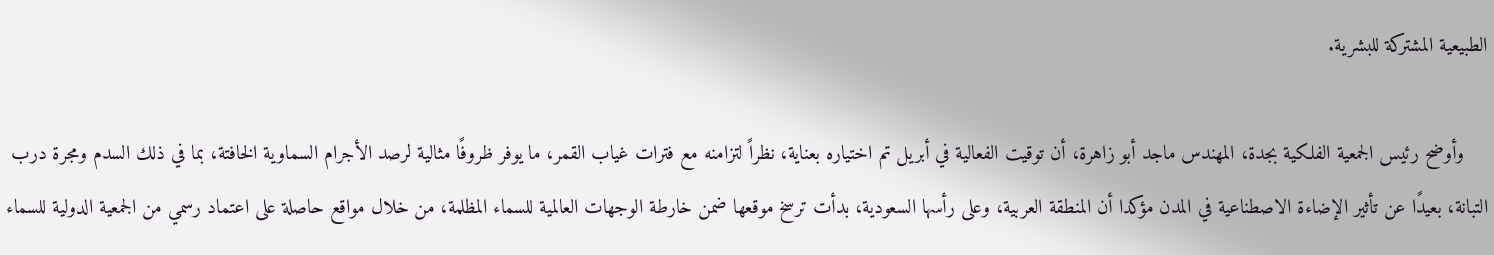الطبيعية المشتركة للبشرية.

    وأوضح رئيس الجمعية الفلكية بجدة، المهندس ماجد أبو زاهرة، أن توقيت الفعالية في أبريل تم اختياره بعناية، نظراً لتزامنه مع فترات غياب القمر، ما يوفر ظروفًا مثالية لرصد الأجرام السماوية الخافتة، بما في ذلك السدم ومجرة درب التبانة، بعيدًا عن تأثير الإضاءة الاصطناعية في المدن مؤكدا أن المنطقة العربية، وعلى رأسها السعودية، بدأت ترسخ موقعها ضمن خارطة الوجهات العالمية للسماء المظلمة، من خلال مواقع حاصلة على اعتماد رسمي من الجمعية الدولية للسماء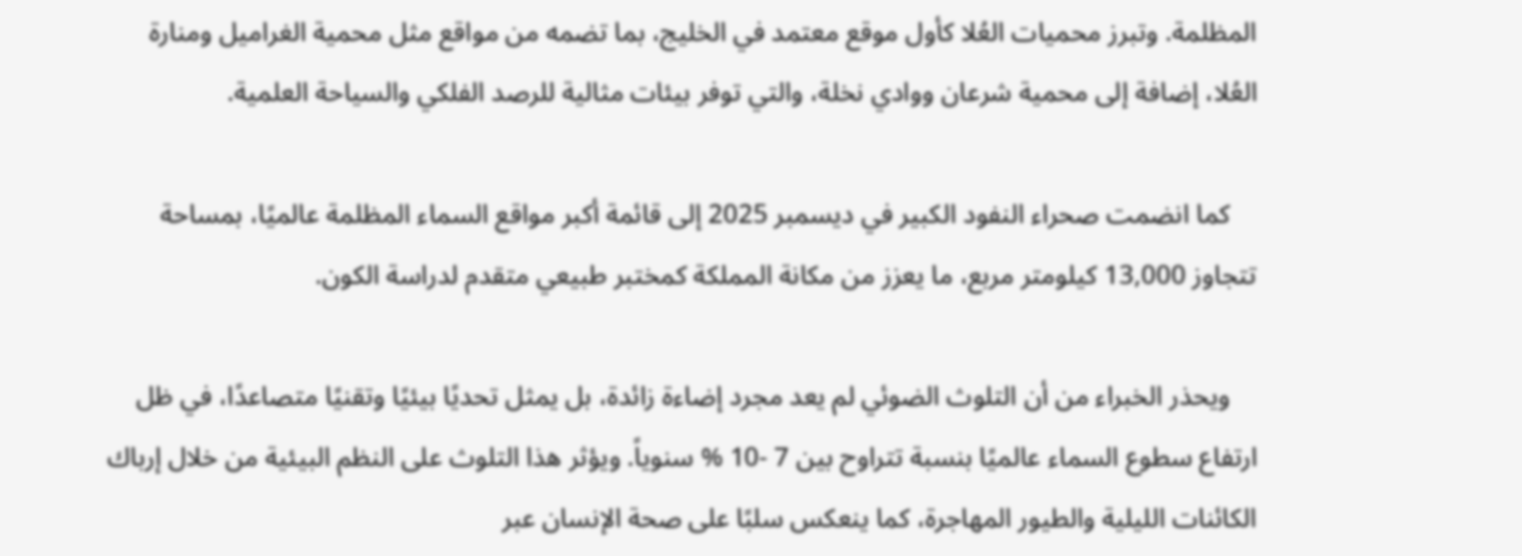المظلمة. وتبرز محميات العُلا كأول موقع معتمد في الخليج، بما تضمه من مواقع مثل محمية الغراميل ومنارة العُلا، إضافة إلى محمية شرعان ووادي نخلة، والتي توفر بيئات مثالية للرصد الفلكي والسياحة العلمية.

    كما انضمت صحراء النفود الكبير في ديسمبر 2025 إلى قائمة أكبر مواقع السماء المظلمة عالميًا، بمساحة تتجاوز 13,000 كيلومتر مربع، ما يعزز من مكانة المملكة كمختبر طبيعي متقدم لدراسة الكون.

    ويحذر الخبراء من أن التلوث الضوئي لم يعد مجرد إضاءة زائدة، بل يمثل تحديًا بيئيًا وتقنيًا متصاعدًا، في ظل ارتفاع سطوع السماء عالميًا بنسبة تتراوح بين 7 -10 % سنوياً. ويؤثر هذا التلوث على النظم البيئية من خلال إرباك الكائنات الليلية والطيور المهاجرة، كما ينعكس سلبًا على صحة الإنسان عبر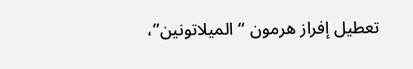تعطيل إفراز هرمون “الميلاتونين”،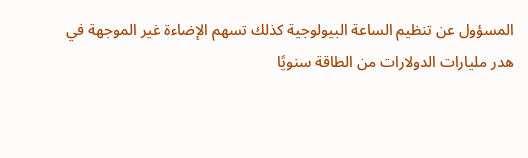المسؤول عن تنظيم الساعة البيولوجية كذلك تسهم الإضاءة غير الموجهة في هدر مليارات الدولارات من الطاقة سنويًا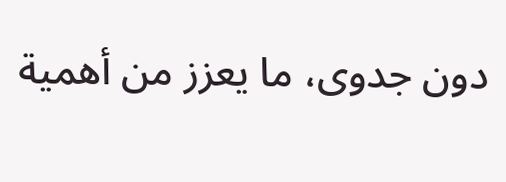دون جدوى، ما يعزز من أهمية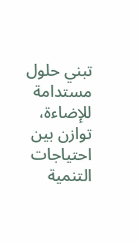تبني حلول مستدامة للإضاءة، توازن بين احتياجات التنمية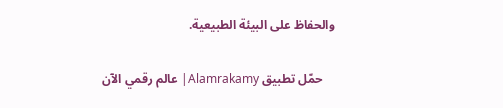والحفاظ على البيئة الطبيعية.

    حمّل تطبيق Alamrakamy| عالم رقمي الآن